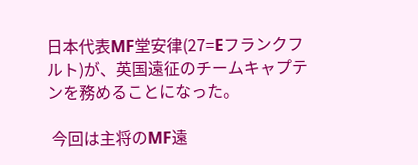日本代表MF堂安律(27=Eフランクフルト)が、英国遠征のチームキャプテンを務めることになった。

 今回は主将のMF遠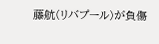藤航(リバプール)が負傷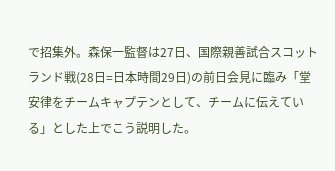で招集外。森保一監督は27日、国際親善試合スコットランド戦(28日=日本時間29日)の前日会見に臨み「堂安律をチームキャプテンとして、チームに伝えている」とした上でこう説明した。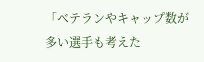「ベテランやキャップ数が多い選手も考えた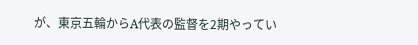が、東京五輪からA代表の監督を2期やってい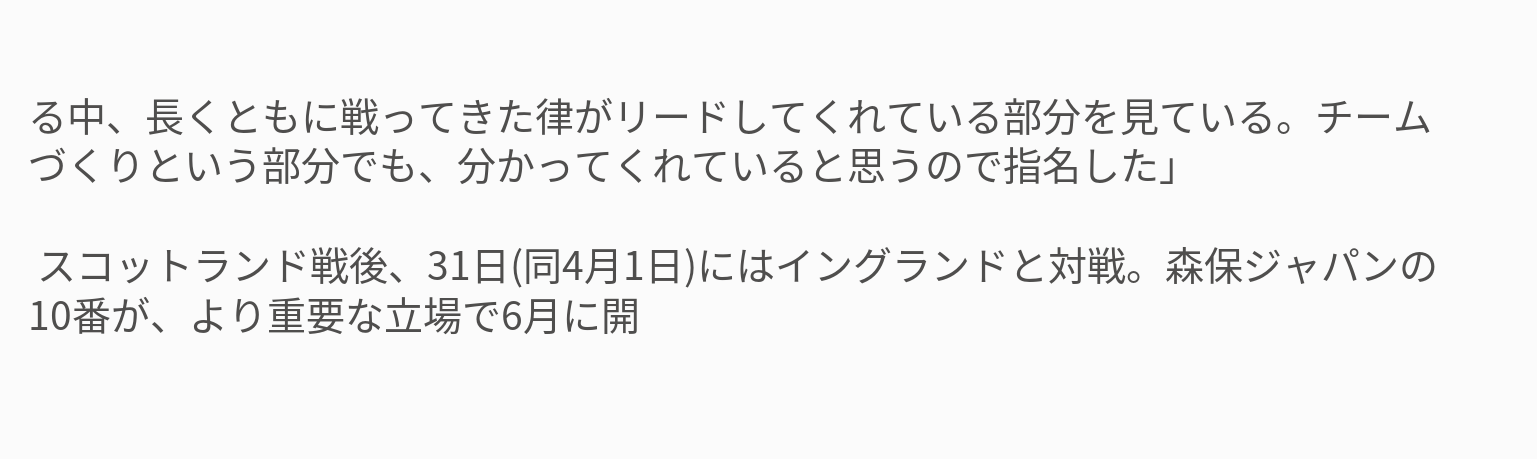る中、長くともに戦ってきた律がリードしてくれている部分を見ている。チームづくりという部分でも、分かってくれていると思うので指名した」

 スコットランド戦後、31日(同4月1日)にはイングランドと対戦。森保ジャパンの10番が、より重要な立場で6月に開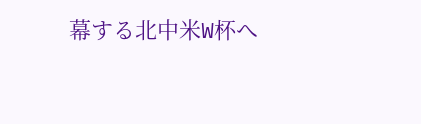幕する北中米W杯へ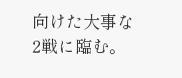向けた大事な2戦に臨む。